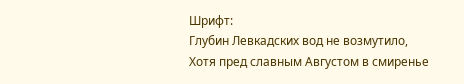Шрифт:
Глубин Левкадских вод не возмутило,
Хотя пред славным Августом в смиренье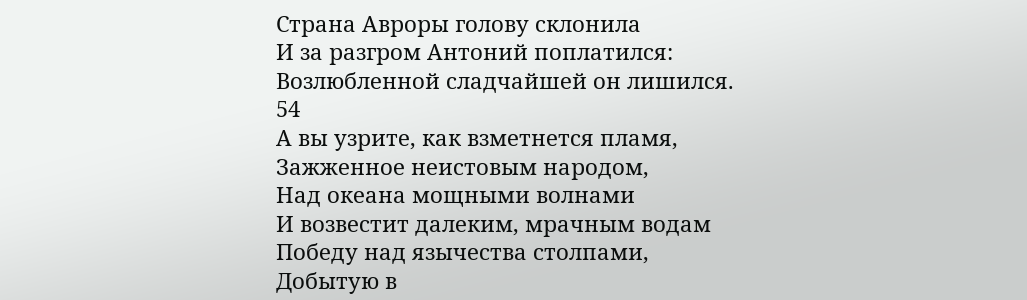Страна Авроры голову склонила
И за разгром Антоний поплатился:
Возлюбленной сладчайшей он лишился.
54
А вы узрите, как взметнется пламя,
Зажженное неистовым народом,
Над океана мощными волнами
И возвестит далеким, мрачным водам
Победу над язычества столпами,
Добытую в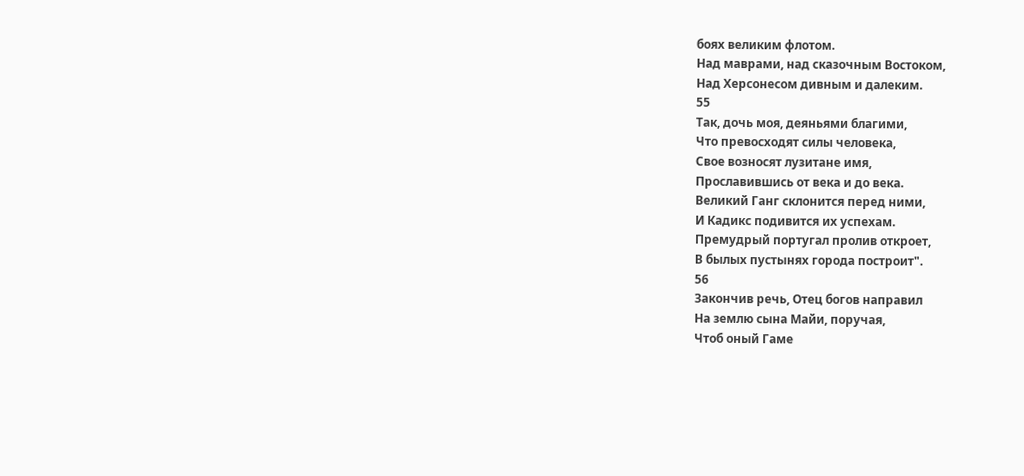боях великим флотом.
Над маврами, над сказочным Востоком,
Над Херсонесом дивным и далеким.
55
Так, дочь моя, деяньями благими,
Что превосходят силы человека,
Свое возносят лузитане имя,
Прославившись от века и до века.
Великий Ганг склонится перед ними,
И Кадикс подивится их успехам.
Премудрый португал пролив откроет,
В былых пустынях города построит".
56
Закончив речь, Отец богов направил
На землю сына Майи, поручая,
Чтоб оный Гаме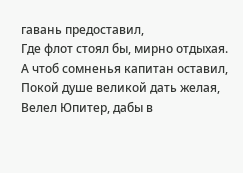гавань предоставил,
Где флот стоял бы, мирно отдыхая.
А чтоб сомненья капитан оставил,
Покой душе великой дать желая,
Велел Юпитер, дабы в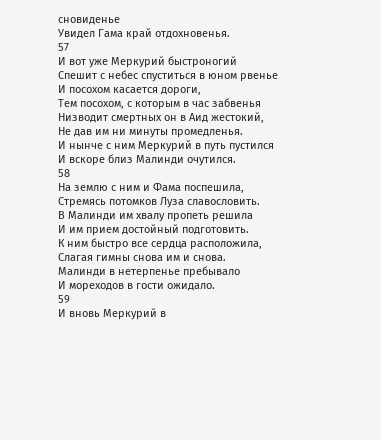сновиденье
Увидел Гама край отдохновенья.
57
И вот уже Меркурий быстроногий
Спешит с небес спуститься в юном рвенье
И посохом касается дороги,
Тем посохом, с которым в час забвенья
Низводит смертных он в Аид жестокий,
Не дав им ни минуты промедленья.
И нынче с ним Меркурий в путь пустился
И вскоре близ Малинди очутился.
58
На землю с ним и Фама поспешила,
Стремясь потомков Луза славословить.
В Малинди им хвалу пропеть решила
И им прием достойный подготовить.
К ним быстро все сердца расположила,
Слагая гимны снова им и снова.
Малинди в нетерпенье пребывало
И мореходов в гости ожидало.
59
И вновь Меркурий в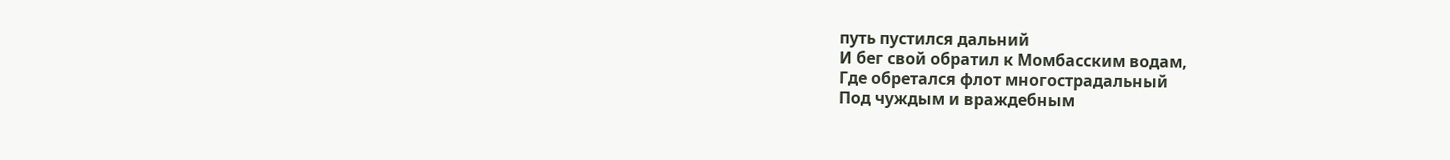путь пустился дальний
И бег свой обратил к Момбасским водам,
Где обретался флот многострадальный
Под чуждым и враждебным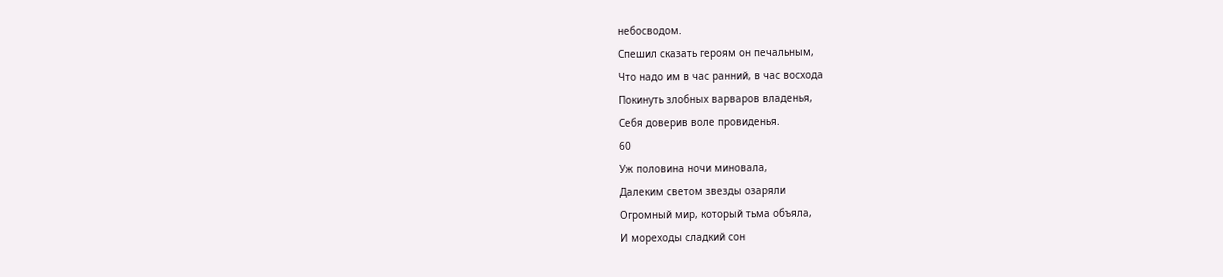небосводом.
Спешил сказать героям он печальным,
Что надо им в час ранний, в час восхода
Покинуть злобных варваров владенья,
Себя доверив воле провиденья.
60
Уж половина ночи миновала,
Далеким светом звезды озаряли
Огромный мир, который тьма объяла,
И мореходы сладкий сон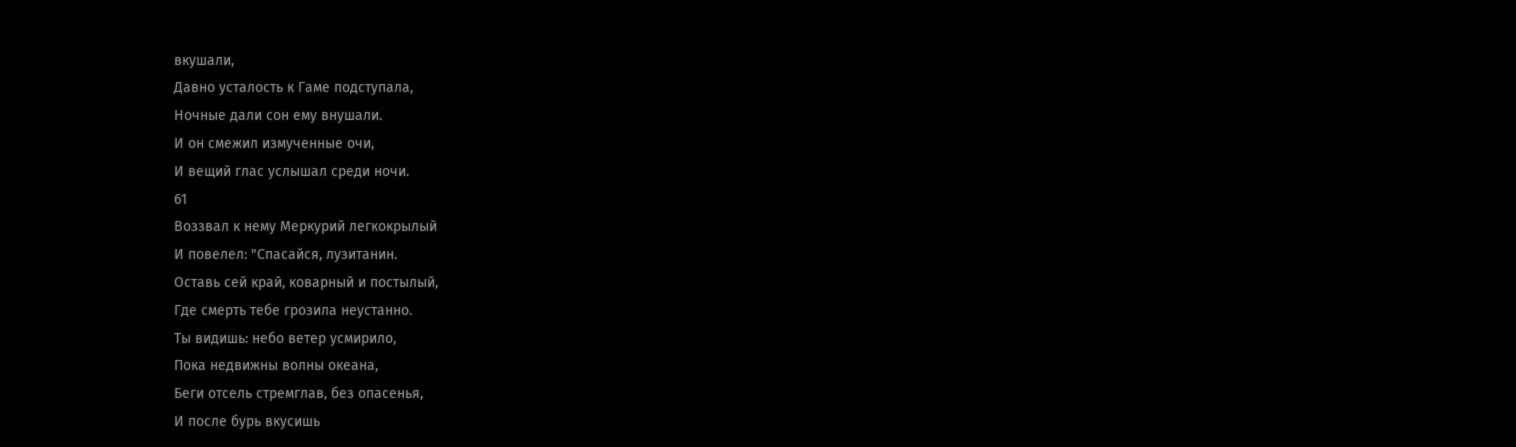вкушали,
Давно усталость к Гаме подступала,
Ночные дали сон ему внушали.
И он смежил измученные очи,
И вещий глас услышал среди ночи.
61
Воззвал к нему Меркурий легкокрылый
И повелел: "Спасайся, лузитанин.
Оставь сей край, коварный и постылый,
Где смерть тебе грозила неустанно.
Ты видишь: небо ветер усмирило,
Пока недвижны волны океана,
Беги отсель стремглав, без опасенья,
И после бурь вкусишь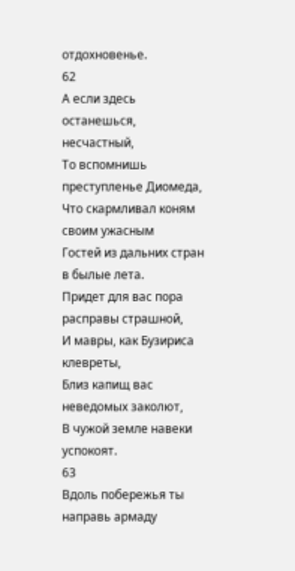отдохновенье.
62
А если здесь останешься, несчастный,
То вспомнишь преступленье Диомеда,
Что скармливал коням своим ужасным
Гостей из дальних стран в былые лета.
Придет для вас пора расправы страшной,
И мавры, как Бузириса клевреты,
Близ капищ вас неведомых заколют,
В чужой земле навеки успокоят.
63
Вдоль побережья ты направь армаду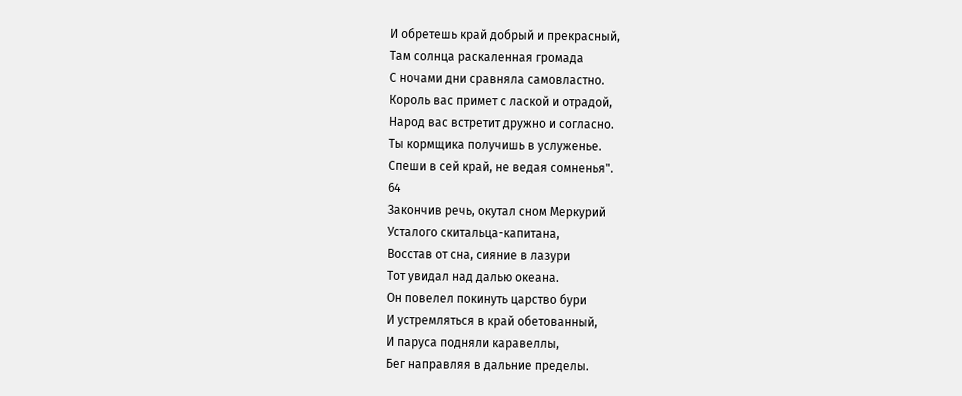И обретешь край добрый и прекрасный,
Там солнца раскаленная громада
С ночами дни сравняла самовластно.
Король вас примет с лаской и отрадой,
Народ вас встретит дружно и согласно.
Ты кормщика получишь в услуженье.
Спеши в сей край, не ведая сомненья".
64
Закончив речь, окутал сном Меркурий
Усталого скитальца-капитана,
Восстав от сна, сияние в лазури
Тот увидал над далью океана.
Он повелел покинуть царство бури
И устремляться в край обетованный,
И паруса подняли каравеллы,
Бег направляя в дальние пределы.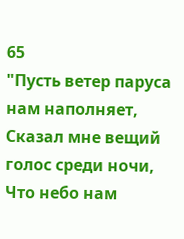65
"Пусть ветер паруса нам наполняет,
Сказал мне вещий голос среди ночи,
Что небо нам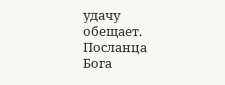удачу обещает.
Посланца Бога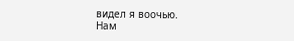видел я воочью.
Нам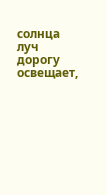солнца луч дорогу освещает,